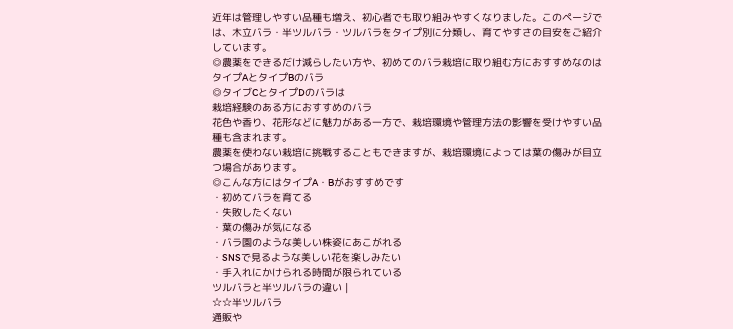近年は管理しやすい品種も増え、初心者でも取り組みやすくなりました。このページでは、木立バラ・半ツルバラ・ツルバラをタイプ別に分類し、育てやすさの目安をご紹介しています。
◎農薬をできるだけ減らしたい方や、初めてのバラ栽培に取り組む方におすすめなのは
タイプAとタイプBのバラ
◎タイブCとタイプDのバラは
栽培経験のある方におすすめのバラ
花色や香り、花形などに魅力がある一方で、栽培環境や管理方法の影響を受けやすい品種も含まれます。
農薬を使わない栽培に挑戦することもできますが、栽培環境によっては葉の傷みが目立つ場合があります。
◎こんな方にはタイプA・Bがおすすめです
・初めてバラを育てる
・失敗したくない
・葉の傷みが気になる
・バラ園のような美しい株姿にあこがれる
・SNSで見るような美しい花を楽しみたい
・手入れにかけられる時間が限られている
ツルバラと半ツルバラの違い |
☆☆半ツルバラ
通販や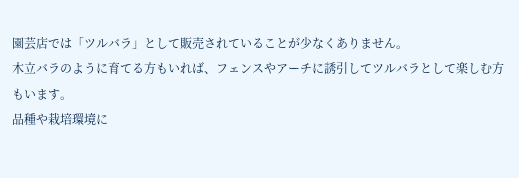園芸店では「ツルバラ」として販売されていることが少なくありません。
木立バラのように育てる方もいれば、フェンスやアーチに誘引してツルバラとして楽しむ方もいます。
品種や栽培環境に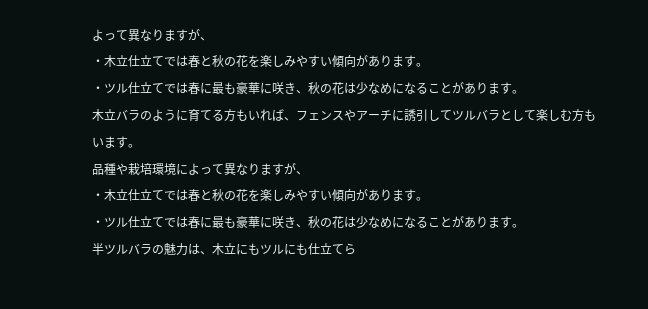よって異なりますが、
・木立仕立てでは春と秋の花を楽しみやすい傾向があります。
・ツル仕立てでは春に最も豪華に咲き、秋の花は少なめになることがあります。
木立バラのように育てる方もいれば、フェンスやアーチに誘引してツルバラとして楽しむ方もいます。
品種や栽培環境によって異なりますが、
・木立仕立てでは春と秋の花を楽しみやすい傾向があります。
・ツル仕立てでは春に最も豪華に咲き、秋の花は少なめになることがあります。
半ツルバラの魅力は、木立にもツルにも仕立てら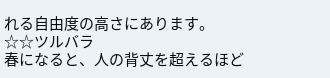れる自由度の高さにあります。
☆☆ツルバラ
春になると、人の背丈を超えるほど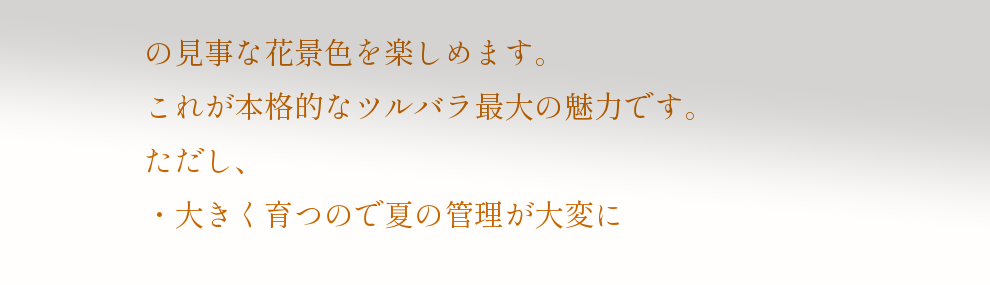の見事な花景色を楽しめます。
これが本格的なツルバラ最大の魅力です。
ただし、
・大きく育つので夏の管理が大変に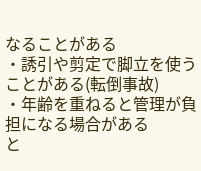なることがある
・誘引や剪定で脚立を使うことがある(転倒事故)
・年齢を重ねると管理が負担になる場合がある
と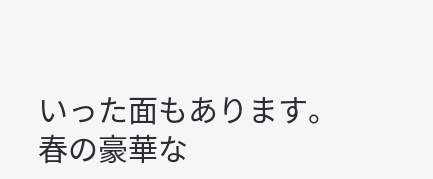いった面もあります。
春の豪華な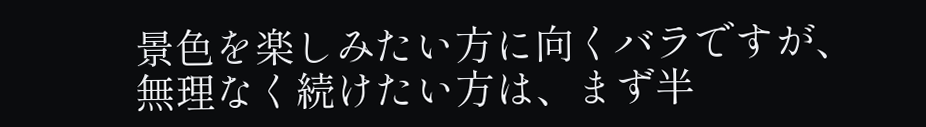景色を楽しみたい方に向くバラですが、
無理なく続けたい方は、まず半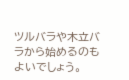ツルバラや木立バラから始めるのもよいでしょう。